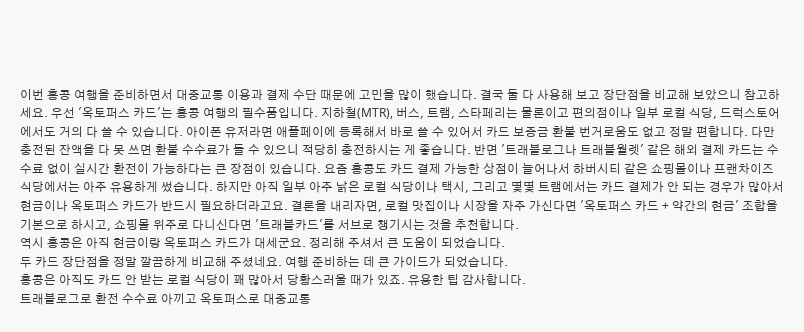이번 홍콩 여행을 준비하면서 대중교통 이용과 결제 수단 때문에 고민을 많이 했습니다. 결국 둘 다 사용해 보고 장단점을 비교해 보았으니 참고하세요. 우선 '옥토퍼스 카드'는 홍콩 여행의 필수품입니다. 지하철(MTR), 버스, 트램, 스타페리는 물론이고 편의점이나 일부 로컬 식당, 드럭스토어에서도 거의 다 쓸 수 있습니다. 아이폰 유저라면 애플페이에 등록해서 바로 쓸 수 있어서 카드 보증금 환불 번거로움도 없고 정말 편합니다. 다만 충전된 잔액을 다 못 쓰면 환불 수수료가 들 수 있으니 적당히 충전하시는 게 좋습니다. 반면 '트래블로그나 트래블월렛' 같은 해외 결제 카드는 수수료 없이 실시간 환전이 가능하다는 큰 장점이 있습니다. 요즘 홍콩도 카드 결제 가능한 상점이 늘어나서 하버시티 같은 쇼핑몰이나 프랜차이즈 식당에서는 아주 유용하게 썼습니다. 하지만 아직 일부 아주 낡은 로컬 식당이나 택시, 그리고 몇몇 트램에서는 카드 결제가 안 되는 경우가 많아서 현금이나 옥토퍼스 카드가 반드시 필요하더라고요. 결론을 내리자면, 로컬 맛집이나 시장을 자주 가신다면 '옥토퍼스 카드 + 약간의 현금' 조합을 기본으로 하시고, 쇼핑몰 위주로 다니신다면 '트래블카드'를 서브로 챙기시는 것을 추천합니다.
역시 홍콩은 아직 현금이랑 옥토퍼스 카드가 대세군요. 정리해 주셔서 큰 도움이 되었습니다.
두 카드 장단점을 정말 깔끔하게 비교해 주셨네요. 여행 준비하는 데 큰 가이드가 되었습니다.
홍콩은 아직도 카드 안 받는 로컬 식당이 꽤 많아서 당황스러울 때가 있죠. 유용한 팁 감사합니다.
트래블로그로 환전 수수료 아끼고 옥토퍼스로 대중교통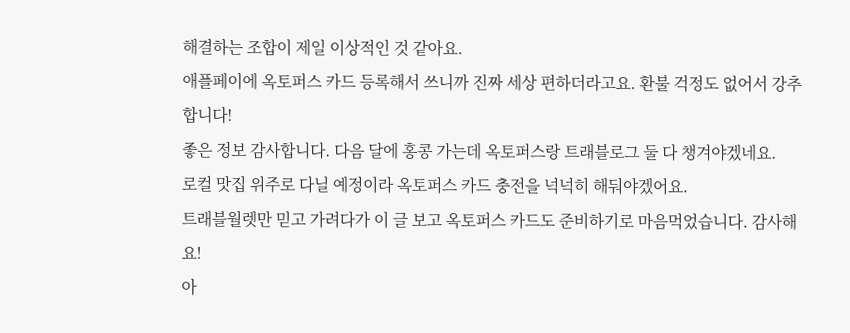해결하는 조합이 제일 이상적인 것 같아요.
애플페이에 옥토퍼스 카드 등록해서 쓰니까 진짜 세상 편하더라고요. 환불 걱정도 없어서 강추합니다!
좋은 정보 감사합니다. 다음 달에 홍콩 가는데 옥토퍼스랑 트래블로그 둘 다 챙겨야겠네요.
로컬 맛집 위주로 다닐 예정이라 옥토퍼스 카드 충전을 넉넉히 해둬야겠어요.
트래블월렛만 믿고 가려다가 이 글 보고 옥토퍼스 카드도 준비하기로 마음먹었습니다. 감사해요!
아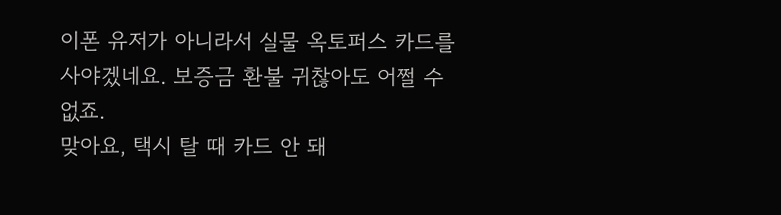이폰 유저가 아니라서 실물 옥토퍼스 카드를 사야겠네요. 보증금 환불 귀찮아도 어쩔 수 없죠.
맞아요, 택시 탈 때 카드 안 돼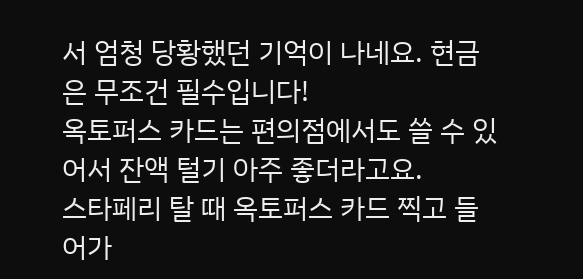서 엄청 당황했던 기억이 나네요. 현금은 무조건 필수입니다!
옥토퍼스 카드는 편의점에서도 쓸 수 있어서 잔액 털기 아주 좋더라고요.
스타페리 탈 때 옥토퍼스 카드 찍고 들어가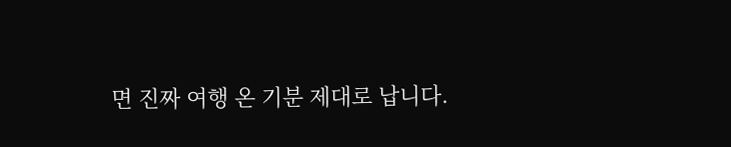면 진짜 여행 온 기분 제대로 납니다.